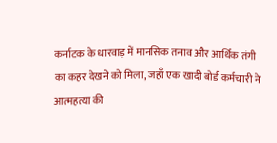कर्नाटक के धारवाड़ में मानसिक तनाव और आर्थिक तंगी का कहर देखने को मिला, जहाँ एक खादी बोर्ड कर्मचारी ने आत्महत्या की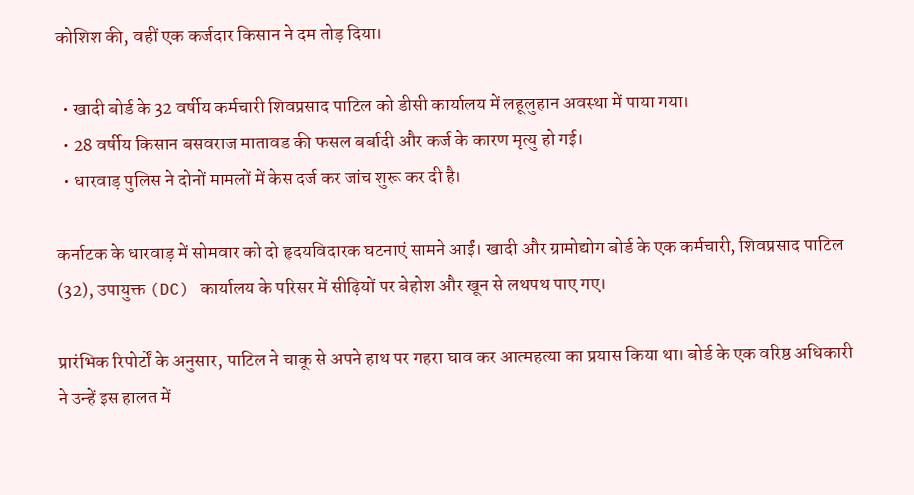कोशिश की, वहीं एक कर्जदार किसान ने दम तोड़ दिया।

  • खादी बोर्ड के 32 वर्षीय कर्मचारी शिवप्रसाद पाटिल को डीसी कार्यालय में लहूलुहान अवस्था में पाया गया।
  • 28 वर्षीय किसान बसवराज मातावड की फसल बर्बादी और कर्ज के कारण मृत्यु हो गई।
  • धारवाड़ पुलिस ने दोनों मामलों में केस दर्ज कर जांच शुरू कर दी है।

कर्नाटक के धारवाड़ में सोमवार को दो हृदयविदारक घटनाएं सामने आईं। खादी और ग्रामोद्योग बोर्ड के एक कर्मचारी, शिवप्रसाद पाटिल (32), उपायुक्त (DC) कार्यालय के परिसर में सीढ़ियों पर बेहोश और खून से लथपथ पाए गए।

प्रारंभिक रिपोर्टों के अनुसार, पाटिल ने चाकू से अपने हाथ पर गहरा घाव कर आत्महत्या का प्रयास किया था। बोर्ड के एक वरिष्ठ अधिकारी ने उन्हें इस हालत में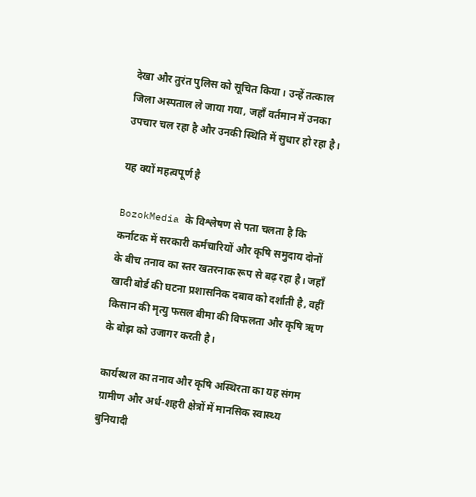देखा और तुरंत पुलिस को सूचित किया। उन्हें तत्काल जिला अस्पताल ले जाया गया, जहाँ वर्तमान में उनका उपचार चल रहा है और उनकी स्थिति में सुधार हो रहा है।

यह क्यों महत्वपूर्ण है

BozokMedia के विश्लेषण से पता चलता है कि कर्नाटक में सरकारी कर्मचारियों और कृषि समुदाय दोनों के बीच तनाव का स्तर खतरनाक रूप से बढ़ रहा है। जहाँ खादी बोर्ड की घटना प्रशासनिक दबाव को दर्शाती है, वहीं किसान की मृत्यु फसल बीमा की विफलता और कृषि ऋण के बोझ को उजागर करती है।

कार्यस्थल का तनाव और कृषि अस्थिरता का यह संगम ग्रामीण और अर्ध-शहरी क्षेत्रों में मानसिक स्वास्थ्य बुनियादी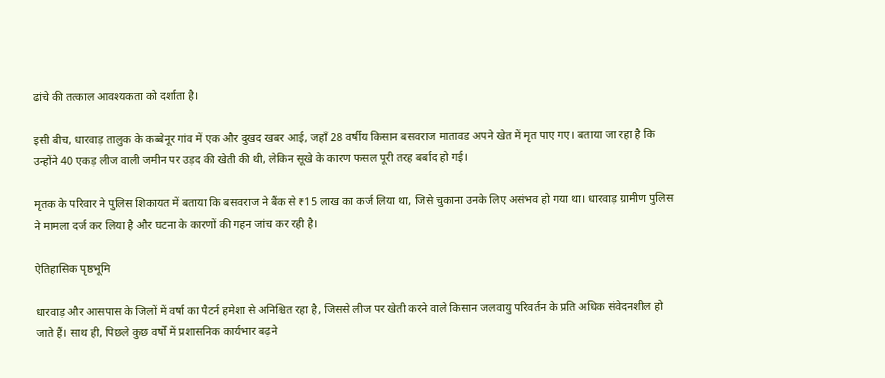ढांचे की तत्काल आवश्यकता को दर्शाता है।

इसी बीच, धारवाड़ तालुक के कब्बेनूर गांव में एक और दुखद खबर आई, जहाँ 28 वर्षीय किसान बसवराज मातावड अपने खेत में मृत पाए गए। बताया जा रहा है कि उन्होंने 40 एकड़ लीज वाली जमीन पर उड़द की खेती की थी, लेकिन सूखे के कारण फसल पूरी तरह बर्बाद हो गई।

मृतक के परिवार ने पुलिस शिकायत में बताया कि बसवराज ने बैंक से ₹15 लाख का कर्ज लिया था, जिसे चुकाना उनके लिए असंभव हो गया था। धारवाड़ ग्रामीण पुलिस ने मामला दर्ज कर लिया है और घटना के कारणों की गहन जांच कर रही है।

ऐतिहासिक पृष्ठभूमि

धारवाड़ और आसपास के जिलों में वर्षा का पैटर्न हमेशा से अनिश्चित रहा है, जिससे लीज पर खेती करने वाले किसान जलवायु परिवर्तन के प्रति अधिक संवेदनशील हो जाते हैं। साथ ही, पिछले कुछ वर्षों में प्रशासनिक कार्यभार बढ़ने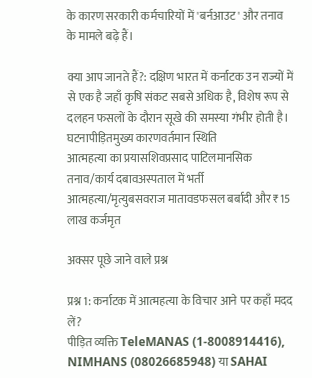के कारण सरकारी कर्मचारियों में 'बर्नआउट' और तनाव के मामले बढ़े हैं।

क्या आप जानते हैं?: दक्षिण भारत में कर्नाटक उन राज्यों में से एक है जहाँ कृषि संकट सबसे अधिक है, विशेष रूप से दलहन फसलों के दौरान सूखे की समस्या गंभीर होती है।
घटनापीड़ितमुख्य कारणवर्तमान स्थिति
आत्महत्या का प्रयासशिवप्रसाद पाटिलमानसिक तनाव/कार्य दबावअस्पताल में भर्ती
आत्महत्या/मृत्युबसवराज मातावडफसल बर्बादी और ₹15 लाख कर्जमृत

अक्सर पूछे जाने वाले प्रश्न

प्रश्न 1: कर्नाटक में आत्महत्या के विचार आने पर कहाँ मदद लें?
पीड़ित व्यक्ति TeleMANAS (1-8008914416), NIMHANS (08026685948) या SAHAI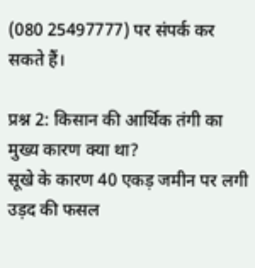(080 25497777) पर संपर्क कर सकते हैं।

प्रश्न 2: किसान की आर्थिक तंगी का मुख्य कारण क्या था?
सूखे के कारण 40 एकड़ जमीन पर लगी उड़द की फसल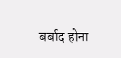बर्बाद होना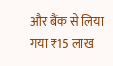और बैंक से लिया गया ₹15 लाख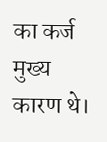का कर्ज मुख्य कारण थे।